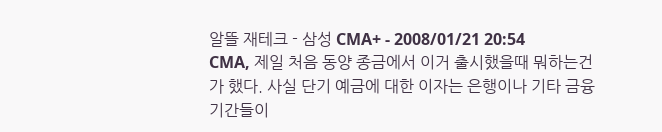알뜰 재테크 - 삼성 CMA+ - 2008/01/21 20:54
CMA, 제일 처음 동양 종금에서 이거 출시했을때 뭐하는건가 했다. 사실 단기 예금에 대한 이자는 은행이나 기타 금융기간들이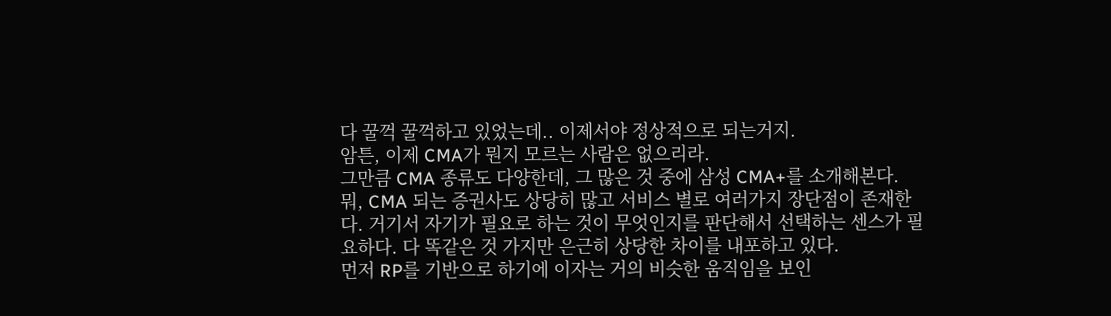다 꿀꺽 꿀꺽하고 있었는데.. 이제서야 정상적으로 되는거지.
암튼, 이제 CMA가 뭔지 모르는 사람은 없으리라.
그만큼 CMA 종류도 다양한데, 그 많은 것 중에 삼성 CMA+를 소개해본다.
뭐, CMA 되는 증권사도 상당히 많고 서비스 별로 여러가지 장단점이 존재한다. 거기서 자기가 필요로 하는 것이 무엇인지를 판단해서 선택하는 센스가 필요하다. 다 똑같은 것 가지만 은근히 상당한 차이를 내포하고 있다.
먼저 RP를 기반으로 하기에 이자는 거의 비슷한 움직임을 보인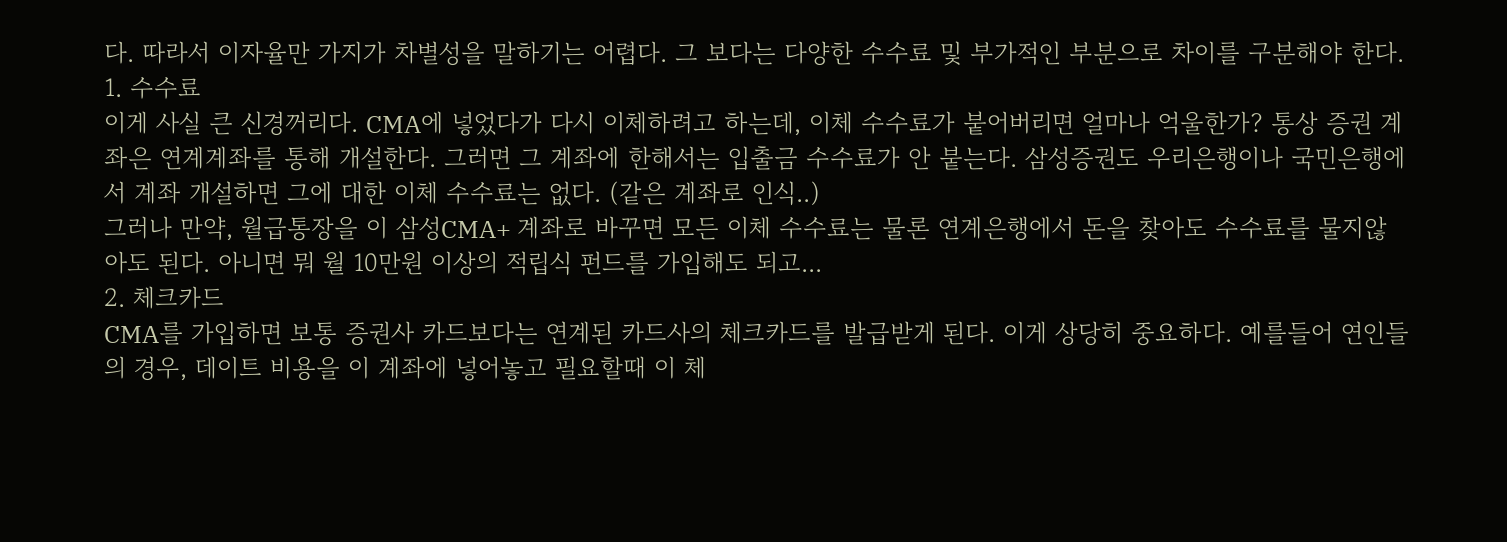다. 따라서 이자율만 가지가 차별성을 말하기는 어렵다. 그 보다는 다양한 수수료 및 부가적인 부분으로 차이를 구분해야 한다.
1. 수수료
이게 사실 큰 신경꺼리다. CMA에 넣었다가 다시 이체하려고 하는데, 이체 수수료가 붙어버리면 얼마나 억울한가? 통상 증권 계좌은 연계계좌를 통해 개설한다. 그러면 그 계좌에 한해서는 입출금 수수료가 안 붙는다. 삼성증권도 우리은행이나 국민은행에서 계좌 개설하면 그에 대한 이체 수수료는 없다. (같은 계좌로 인식..)
그러나 만약, 월급통장을 이 삼성CMA+ 계좌로 바꾸면 모든 이체 수수료는 물론 연계은행에서 돈을 찾아도 수수료를 물지않아도 된다. 아니면 뭐 월 10만원 이상의 적립식 펀드를 가입해도 되고...
2. 체크카드
CMA를 가입하면 보통 증권사 카드보다는 연계된 카드사의 체크카드를 발급받게 된다. 이게 상당히 중요하다. 예를들어 연인들의 경우, 데이트 비용을 이 계좌에 넣어놓고 필요할때 이 체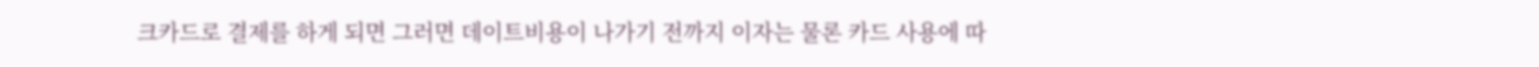크카드로 결제를 하게 되면 그러면 데이트비용이 나가기 전까지 이자는 물론 카드 사용에 따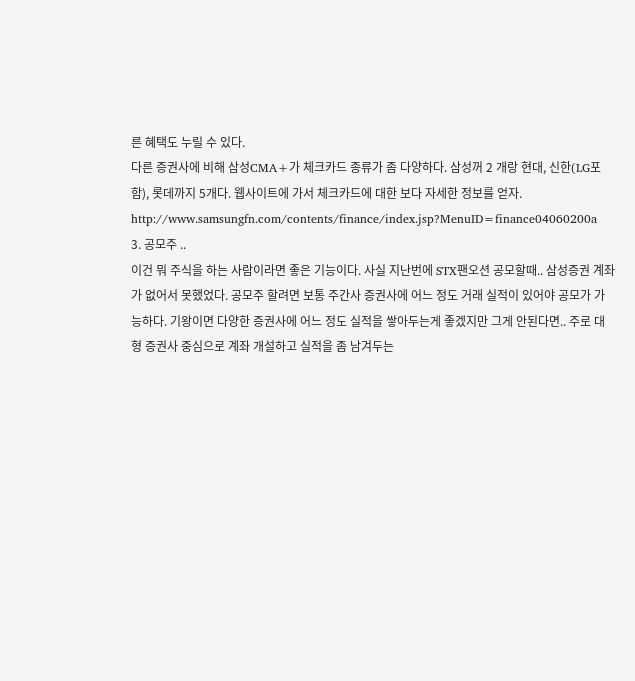른 혜택도 누릴 수 있다.
다른 증권사에 비해 삼성CMA+가 체크카드 종류가 좀 다양하다. 삼성꺼 2 개랑 현대, 신한(LG포함), 롯데까지 5개다. 웹사이트에 가서 체크카드에 대한 보다 자세한 정보를 얻자.
http://www.samsungfn.com/contents/finance/index.jsp?MenuID=finance04060200a
3. 공모주 ..
이건 뭐 주식을 하는 사람이라면 좋은 기능이다. 사실 지난번에 STX팬오션 공모할때.. 삼성증권 계좌가 없어서 못했었다. 공모주 할려면 보통 주간사 증권사에 어느 정도 거래 실적이 있어야 공모가 가능하다. 기왕이면 다양한 증권사에 어느 정도 실적을 쌓아두는게 좋겠지만 그게 안된다면.. 주로 대형 증권사 중심으로 계좌 개설하고 실적을 좀 남겨두는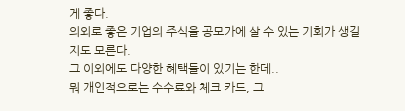게 좋다.
의외로 좋은 기업의 주식을 공모가에 살 수 있는 기회가 생길지도 모른다.
그 이외에도 다양한 혜택들이 있기는 한데..
뭐 개인적으로는 수수료와 체크 카드, 그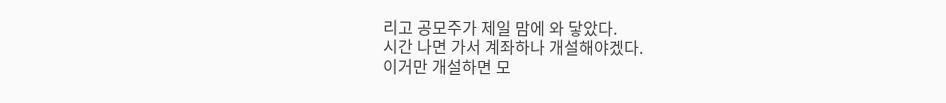리고 공모주가 제일 맘에 와 닿았다.
시간 나면 가서 계좌하나 개설해야겠다.
이거만 개설하면 모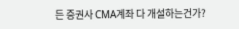든 증권사 CMA계좌 다 개설하는건가?